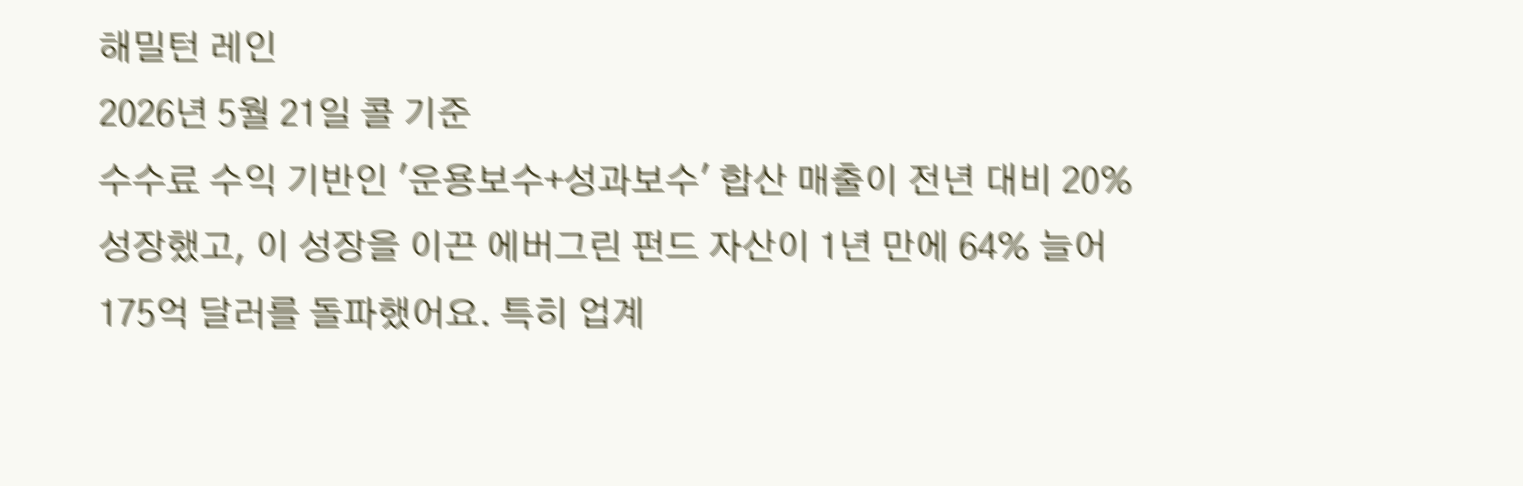해밀턴 레인
2026년 5월 21일 콜 기준
수수료 수익 기반인 '운용보수+성과보수' 합산 매출이 전년 대비 20% 성장했고, 이 성장을 이끈 에버그린 펀드 자산이 1년 만에 64% 늘어 175억 달러를 돌파했어요. 특히 업계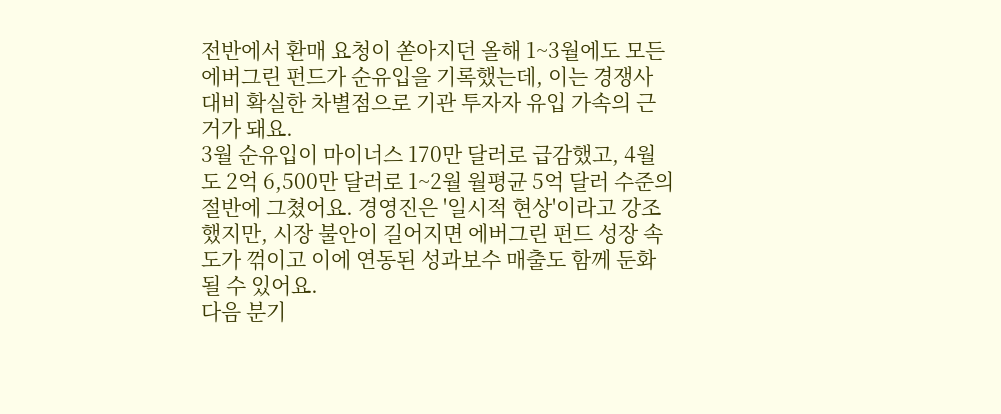전반에서 환매 요청이 쏟아지던 올해 1~3월에도 모든 에버그린 펀드가 순유입을 기록했는데, 이는 경쟁사 대비 확실한 차별점으로 기관 투자자 유입 가속의 근거가 돼요.
3월 순유입이 마이너스 170만 달러로 급감했고, 4월도 2억 6,500만 달러로 1~2월 월평균 5억 달러 수준의 절반에 그쳤어요. 경영진은 '일시적 현상'이라고 강조했지만, 시장 불안이 길어지면 에버그린 펀드 성장 속도가 꺾이고 이에 연동된 성과보수 매출도 함께 둔화될 수 있어요.
다음 분기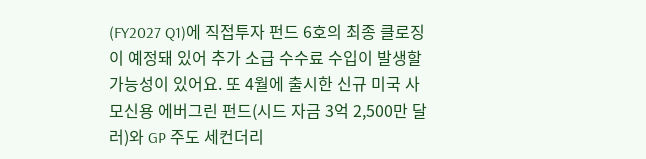(FY2027 Q1)에 직접투자 펀드 6호의 최종 클로징이 예정돼 있어 추가 소급 수수료 수입이 발생할 가능성이 있어요. 또 4월에 출시한 신규 미국 사모신용 에버그린 펀드(시드 자금 3억 2,500만 달러)와 GP 주도 세컨더리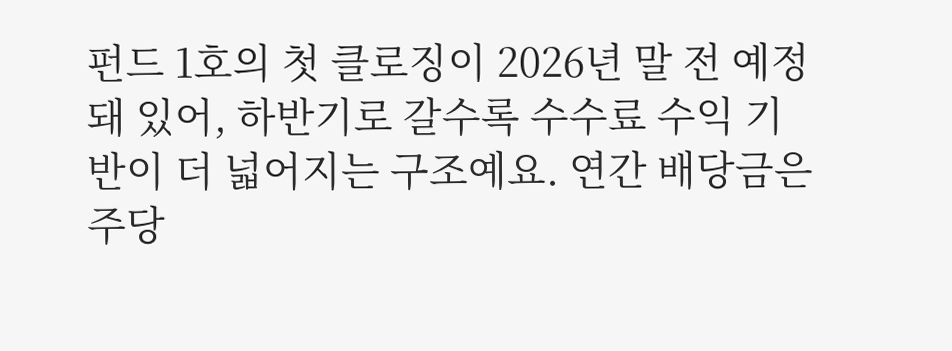펀드 1호의 첫 클로징이 2026년 말 전 예정돼 있어, 하반기로 갈수록 수수료 수익 기반이 더 넓어지는 구조예요. 연간 배당금은 주당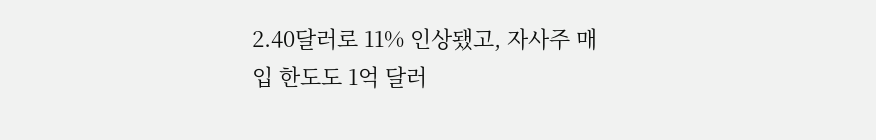2.40달러로 11% 인상됐고, 자사주 매입 한도도 1억 달러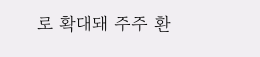로 확대돼 주주 환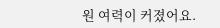원 여력이 커졌어요.